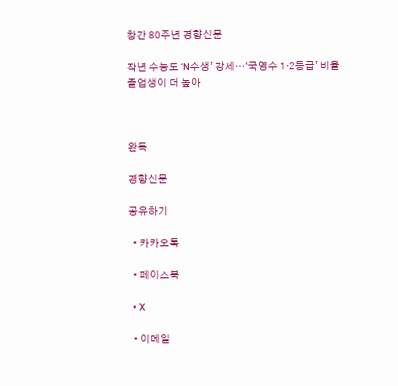창간 80주년 경향신문

작년 수능도 ‘N수생’ 강세…‘국영수 1·2등급’ 비율 졸업생이 더 높아



완독

경향신문

공유하기

  • 카카오톡

  • 페이스북

  • X

  • 이메일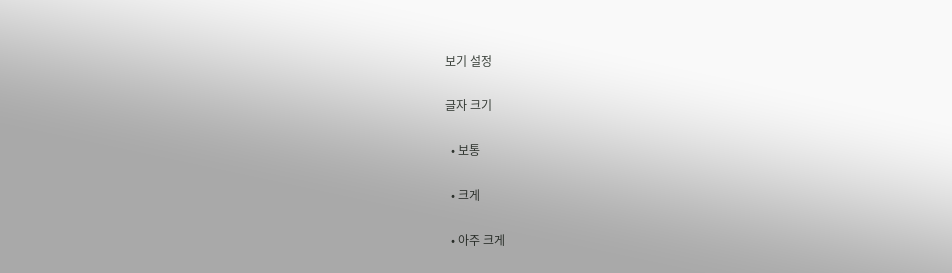보기 설정

글자 크기

  • 보통

  • 크게

  • 아주 크게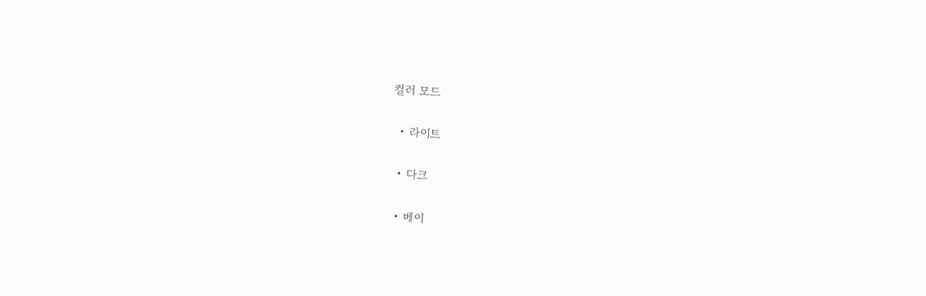컬러 모드

  • 라이트

  • 다크

  • 베이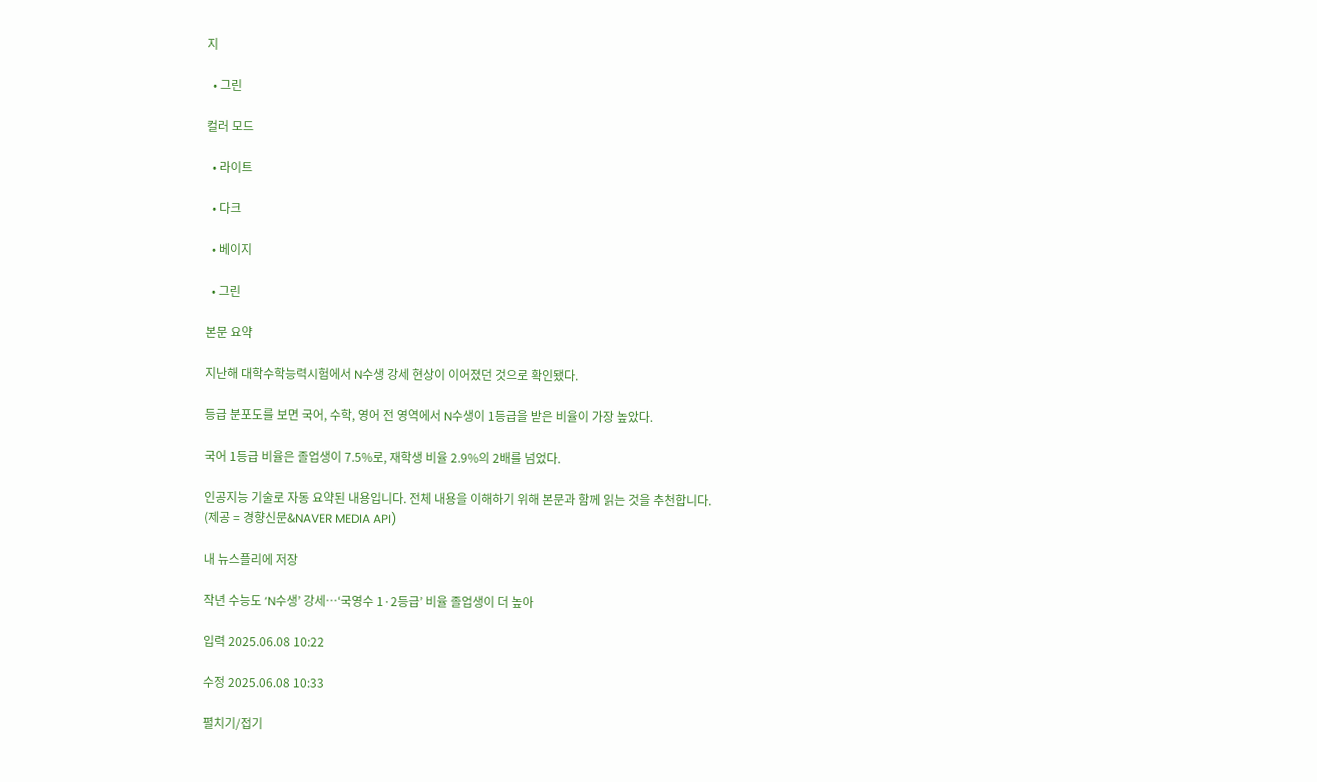지

  • 그린

컬러 모드

  • 라이트

  • 다크

  • 베이지

  • 그린

본문 요약

지난해 대학수학능력시험에서 N수생 강세 현상이 이어졌던 것으로 확인됐다.

등급 분포도를 보면 국어, 수학, 영어 전 영역에서 N수생이 1등급을 받은 비율이 가장 높았다.

국어 1등급 비율은 졸업생이 7.5%로, 재학생 비율 2.9%의 2배를 넘었다.

인공지능 기술로 자동 요약된 내용입니다. 전체 내용을 이해하기 위해 본문과 함께 읽는 것을 추천합니다.
(제공 = 경향신문&NAVER MEDIA API)

내 뉴스플리에 저장

작년 수능도 ‘N수생’ 강세…‘국영수 1·2등급’ 비율 졸업생이 더 높아

입력 2025.06.08 10:22

수정 2025.06.08 10:33

펼치기/접기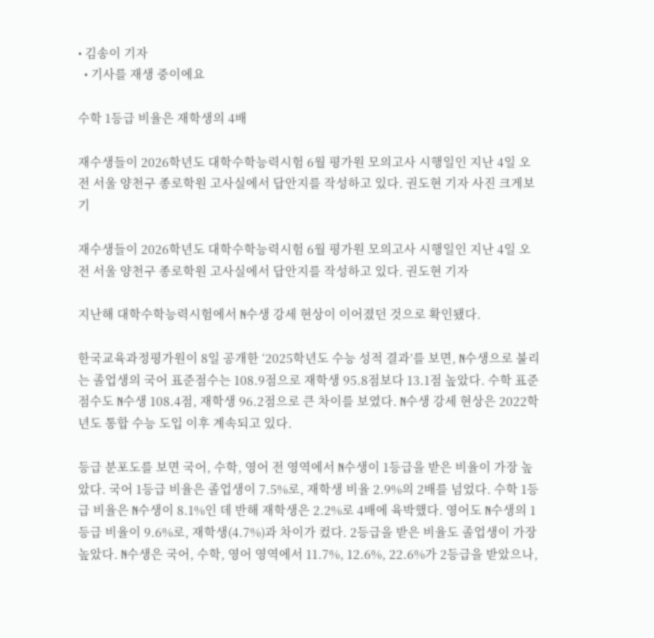• 김송이 기자
  • 기사를 재생 중이에요

수학 1등급 비율은 재학생의 4배

재수생들이 2026학년도 대학수학능력시험 6월 평가원 모의고사 시행일인 지난 4일 오전 서울 양천구 종로학원 고사실에서 답안지를 작성하고 있다. 권도현 기자 사진 크게보기

재수생들이 2026학년도 대학수학능력시험 6월 평가원 모의고사 시행일인 지난 4일 오전 서울 양천구 종로학원 고사실에서 답안지를 작성하고 있다. 권도현 기자

지난해 대학수학능력시험에서 N수생 강세 현상이 이어졌던 것으로 확인됐다.

한국교육과정평가원이 8일 공개한 ‘2025학년도 수능 성적 결과’를 보면, N수생으로 불리는 졸업생의 국어 표준점수는 108.9점으로 재학생 95.8점보다 13.1점 높았다. 수학 표준점수도 N수생 108.4점, 재학생 96.2점으로 큰 차이를 보였다. N수생 강세 현상은 2022학년도 통합 수능 도입 이후 계속되고 있다.

등급 분포도를 보면 국어, 수학, 영어 전 영역에서 N수생이 1등급을 받은 비율이 가장 높았다. 국어 1등급 비율은 졸업생이 7.5%로, 재학생 비율 2.9%의 2배를 넘었다. 수학 1등급 비율은 N수생이 8.1%인 데 반해 재학생은 2.2%로 4배에 육박했다. 영어도 N수생의 1등급 비율이 9.6%로, 재학생(4.7%)과 차이가 컸다. 2등급을 받은 비율도 졸업생이 가장 높았다. N수생은 국어, 수학, 영어 영역에서 11.7%, 12.6%, 22.6%가 2등급을 받았으나,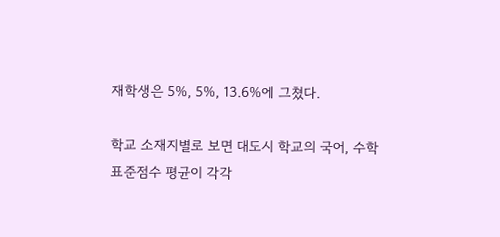재학생은 5%, 5%, 13.6%에 그쳤다.

학교 소재지별로 보면 대도시 학교의 국어, 수학 표준점수 평균이 각각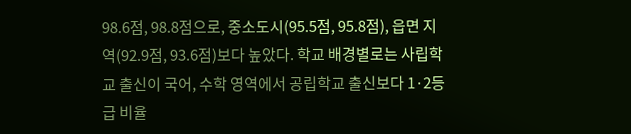98.6점, 98.8점으로, 중소도시(95.5점, 95.8점), 읍면 지역(92.9점, 93.6점)보다 높았다. 학교 배경별로는 사립학교 출신이 국어, 수학 영역에서 공립학교 출신보다 1·2등급 비율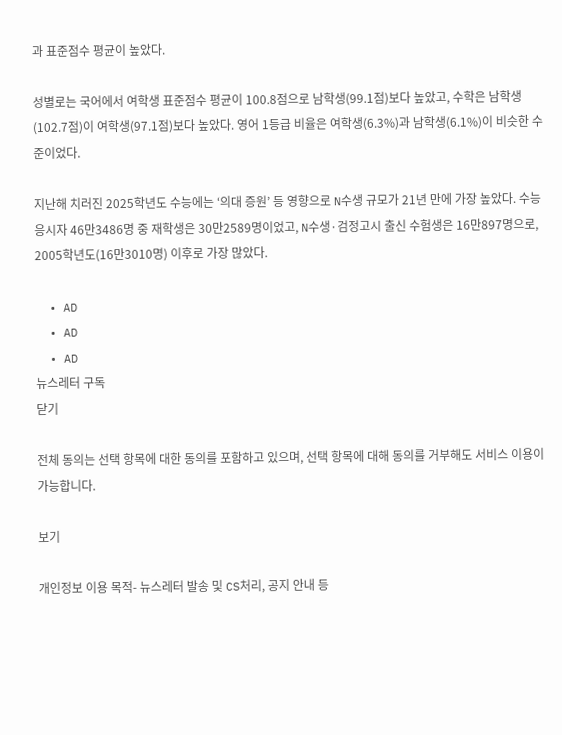과 표준점수 평균이 높았다.

성별로는 국어에서 여학생 표준점수 평균이 100.8점으로 남학생(99.1점)보다 높았고, 수학은 남학생(102.7점)이 여학생(97.1점)보다 높았다. 영어 1등급 비율은 여학생(6.3%)과 남학생(6.1%)이 비슷한 수준이었다.

지난해 치러진 2025학년도 수능에는 ‘의대 증원’ 등 영향으로 N수생 규모가 21년 만에 가장 높았다. 수능 응시자 46만3486명 중 재학생은 30만2589명이었고, N수생·검정고시 출신 수험생은 16만897명으로, 2005학년도(16만3010명) 이후로 가장 많았다.

  • AD
  • AD
  • AD
뉴스레터 구독
닫기

전체 동의는 선택 항목에 대한 동의를 포함하고 있으며, 선택 항목에 대해 동의를 거부해도 서비스 이용이 가능합니다.

보기

개인정보 이용 목적- 뉴스레터 발송 및 CS처리, 공지 안내 등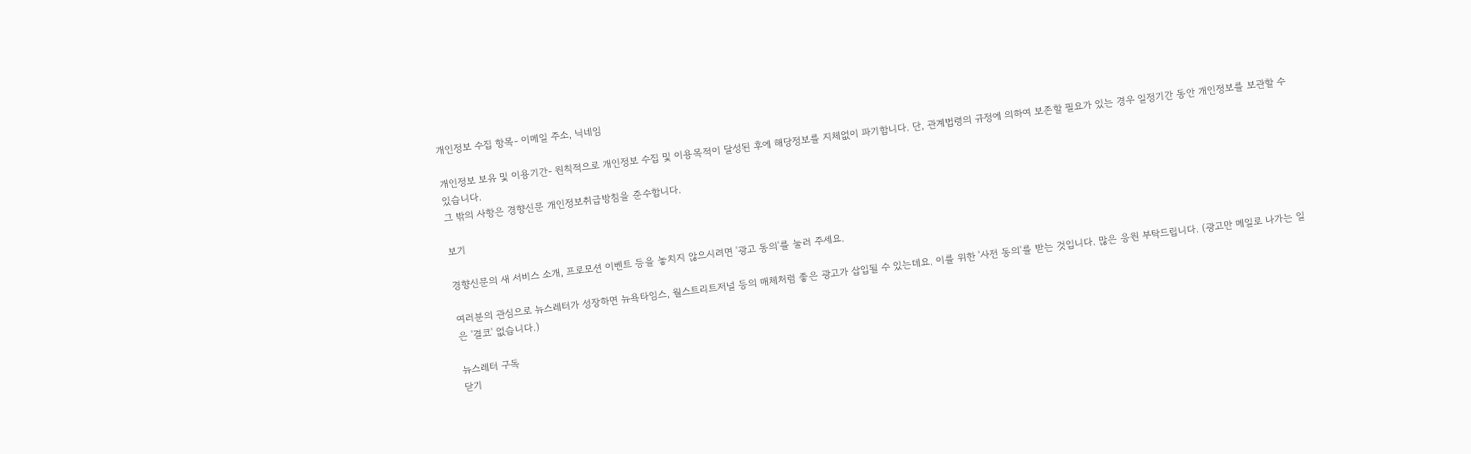개인정보 수집 항목- 이메일 주소, 닉네임

개인정보 보유 및 이용기간- 원칙적으로 개인정보 수집 및 이용목적이 달성된 후에 해당정보를 지체없이 파기합니다. 단, 관계법령의 규정에 의하여 보존할 필요가 있는 경우 일정기간 동안 개인정보를 보관할 수 있습니다.
그 밖의 사항은 경향신문 개인정보취급방침을 준수합니다.

보기

경향신문의 새 서비스 소개, 프로모션 이벤트 등을 놓치지 않으시려면 '광고 동의'를 눌러 주세요.

여러분의 관심으로 뉴스레터가 성장하면 뉴욕타임스, 월스트리트저널 등의 매체처럼 좋은 광고가 삽입될 수 있는데요. 이를 위한 '사전 동의'를 받는 것입니다. 많은 응원 부탁드립니다. (광고만 메일로 나가는 일은 '결코' 없습니다.)

뉴스레터 구독
닫기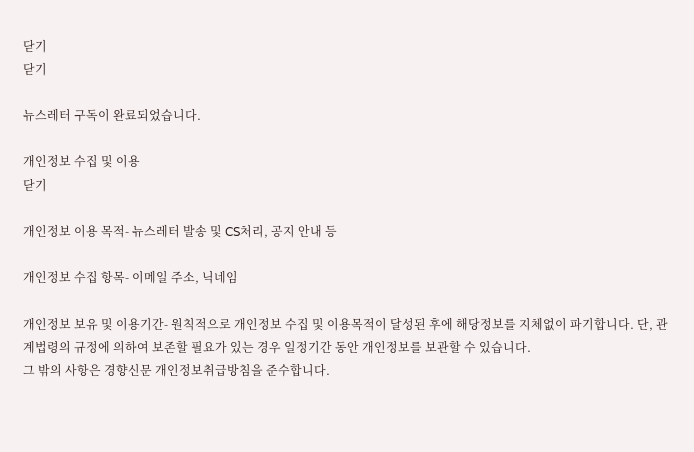닫기
닫기

뉴스레터 구독이 완료되었습니다.

개인정보 수집 및 이용
닫기

개인정보 이용 목적- 뉴스레터 발송 및 CS처리, 공지 안내 등

개인정보 수집 항목- 이메일 주소, 닉네임

개인정보 보유 및 이용기간- 원칙적으로 개인정보 수집 및 이용목적이 달성된 후에 해당정보를 지체없이 파기합니다. 단, 관계법령의 규정에 의하여 보존할 필요가 있는 경우 일정기간 동안 개인정보를 보관할 수 있습니다.
그 밖의 사항은 경향신문 개인정보취급방침을 준수합니다.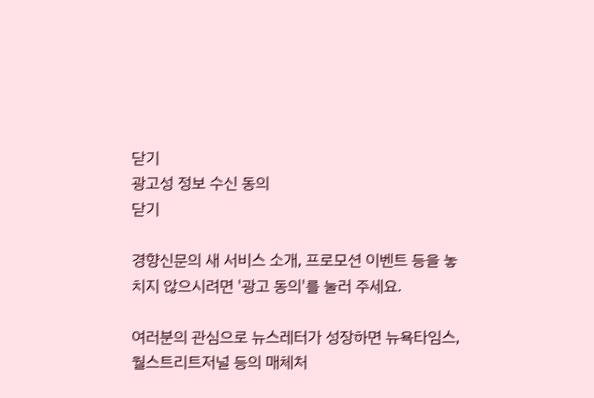닫기
광고성 정보 수신 동의
닫기

경향신문의 새 서비스 소개, 프로모션 이벤트 등을 놓치지 않으시려면 '광고 동의'를 눌러 주세요.

여러분의 관심으로 뉴스레터가 성장하면 뉴욕타임스, 월스트리트저널 등의 매체처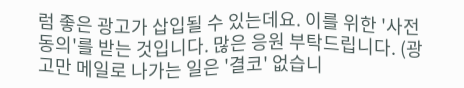럼 좋은 광고가 삽입될 수 있는데요. 이를 위한 '사전 동의'를 받는 것입니다. 많은 응원 부탁드립니다. (광고만 메일로 나가는 일은 '결코' 없습니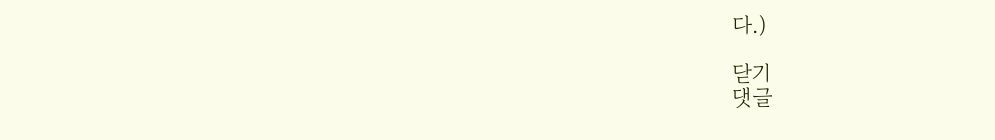다.)

닫기
댓글